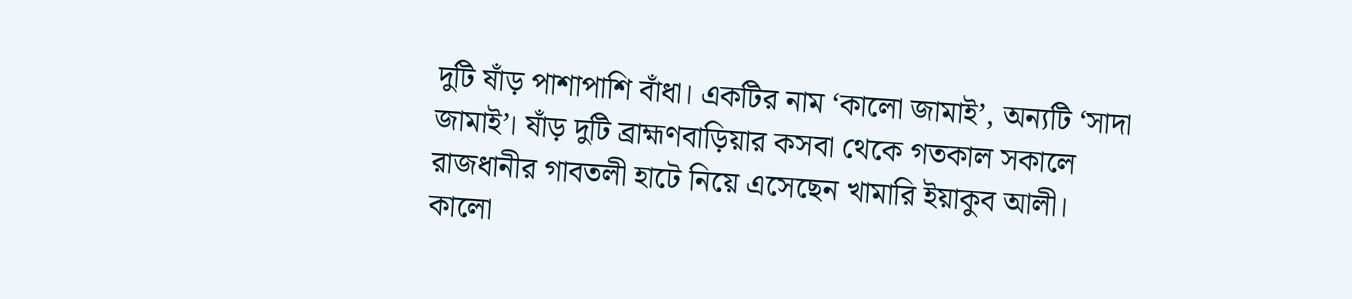দুটি ষাঁড় পাশাপাশি বাঁধা। একটির নাম ‘কালো জামাই’, অন্যটি ‘সাদা জামাই’। ষাঁড় দুটি ব্রাহ্মণবাড়িয়ার কসবা থেকে গতকাল সকালে রাজধানীর গাবতলী হাটে নিয়ে এসেছেন খামারি ইয়াকুব আলী।
কালো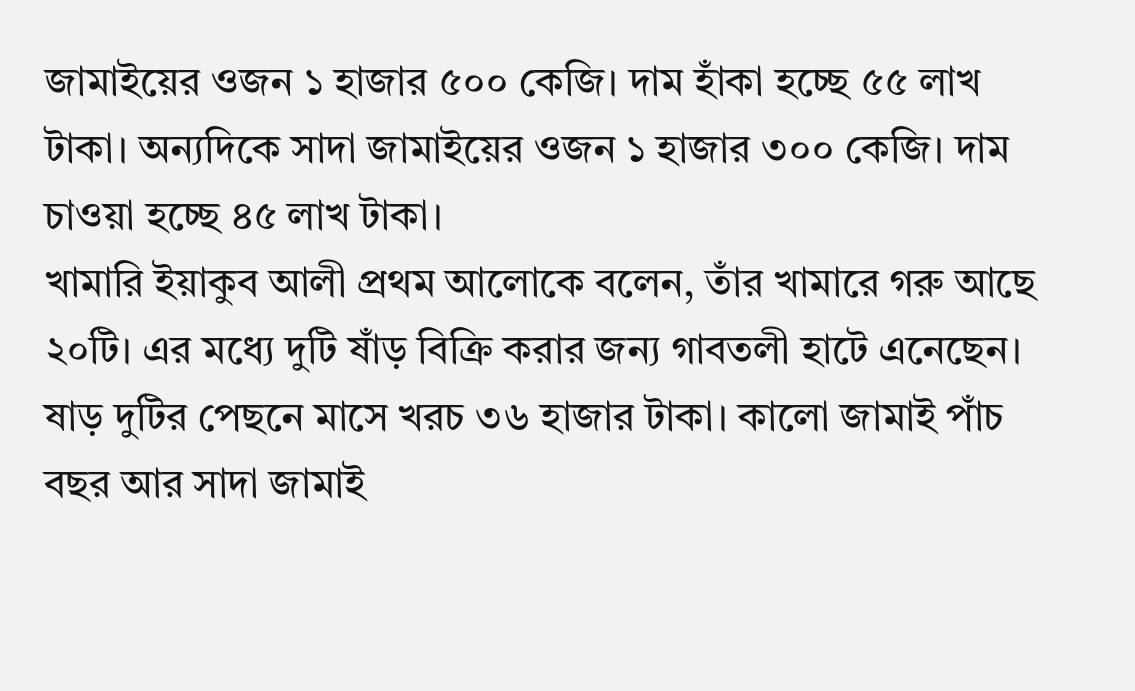জামাইয়ের ওজন ১ হাজার ৫০০ কেজি। দাম হাঁকা হচ্ছে ৫৫ লাখ টাকা। অন্যদিকে সাদা জামাইয়ের ওজন ১ হাজার ৩০০ কেজি। দাম চাওয়া হচ্ছে ৪৫ লাখ টাকা।
খামারি ইয়াকুব আলী প্রথম আলোকে বলেন, তাঁর খামারে গরু আছে ২০টি। এর মধ্যে দুটি ষাঁড় বিক্রি করার জন্য গাবতলী হাটে এনেছেন। ষাড় দুটির পেছনে মাসে খরচ ৩৬ হাজার টাকা। কালো জামাই পাঁচ বছর আর সাদা জামাই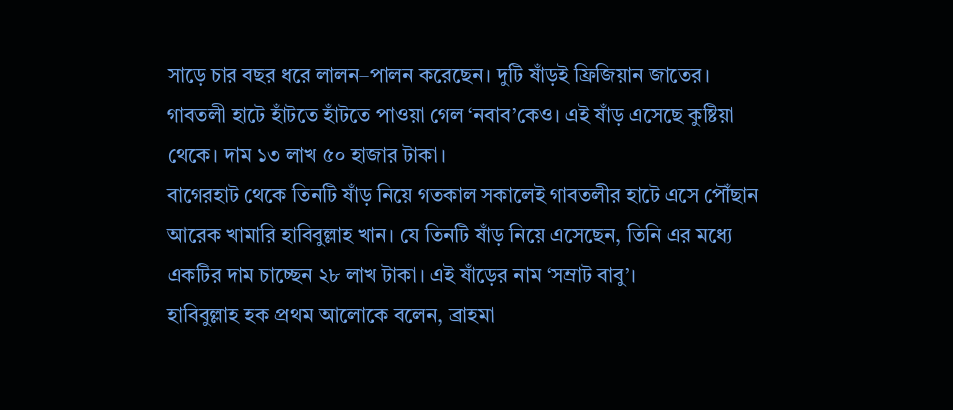সাড়ে চার বছর ধরে লালন–পালন করেছেন। দুটি ষাঁড়ই ফ্রিজিয়ান জাতের।
গাবতলী হাটে হাঁটতে হাঁটতে পাওয়া গেল ‘নবাব’কেও। এই ষাঁড় এসেছে কুষ্টিয়া থেকে। দাম ১৩ লাখ ৫০ হাজার টাকা।
বাগেরহাট থেকে তিনটি ষাঁড় নিয়ে গতকাল সকালেই গাবতলীর হাটে এসে পৌঁছান আরেক খামারি হাবিবুল্লাহ খান। যে তিনটি ষাঁড় নিয়ে এসেছেন, তিনি এর মধ্যে একটির দাম চাচ্ছেন ২৮ লাখ টাকা। এই ষাঁড়ের নাম ‘সম্রাট বাবু’।
হাবিবুল্লাহ হক প্রথম আলোকে বলেন, ব্রাহমা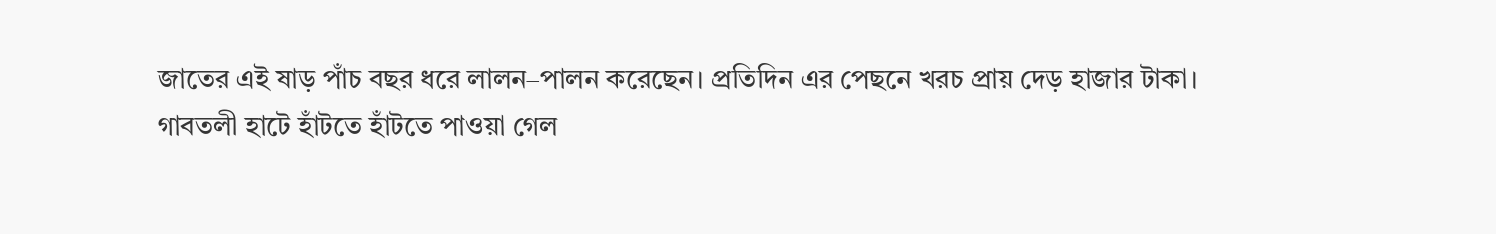জাতের এই ষাড় পাঁচ বছর ধরে লালন–পালন করেছেন। প্রতিদিন এর পেছনে খরচ প্রায় দেড় হাজার টাকা।
গাবতলী হাটে হাঁটতে হাঁটতে পাওয়া গেল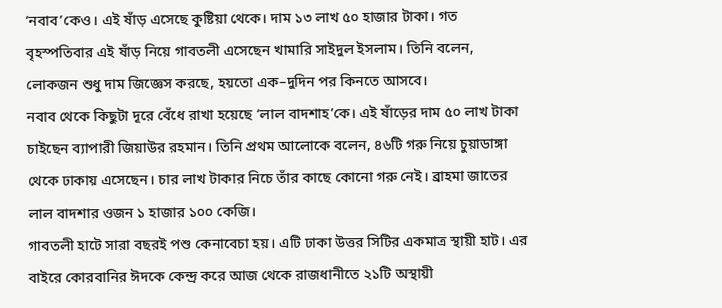‘নবাব’কেও। এই ষাঁড় এসেছে কুষ্টিয়া থেকে। দাম ১৩ লাখ ৫০ হাজার টাকা। গত বৃহস্পতিবার এই ষাঁড় নিয়ে গাবতলী এসেছেন খামারি সাইদুল ইসলাম। তিনি বলেন, লোকজন শুধু দাম জিজ্ঞেস করছে, হয়তো এক–দুদিন পর কিনতে আসবে।
নবাব থেকে কিছুটা দূরে বেঁধে রাখা হয়েছে ‘লাল বাদশাহ’কে। এই ষাঁড়ের দাম ৫০ লাখ টাকা চাইছেন ব্যাপারী জিয়াউর রহমান। তিনি প্রথম আলোকে বলেন, ৪৬টি গরু নিয়ে চুয়াডাঙ্গা থেকে ঢাকায় এসেছেন। চার লাখ টাকার নিচে তাঁর কাছে কোনো গরু নেই। ব্রাহমা জাতের লাল বাদশার ওজন ১ হাজার ১০০ কেজি।
গাবতলী হাটে সারা বছরই পশু কেনাবেচা হয়। এটি ঢাকা উত্তর সিটির একমাত্র স্থায়ী হাট। এর বাইরে কোরবানির ঈদকে কেন্দ্র করে আজ থেকে রাজধানীতে ২১টি অস্থায়ী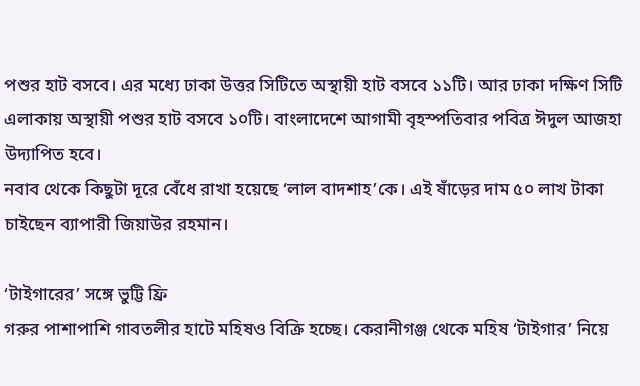পশুর হাট বসবে। এর মধ্যে ঢাকা উত্তর সিটিতে অস্থায়ী হাট বসবে ১১টি। আর ঢাকা দক্ষিণ সিটি এলাকায় অস্থায়ী পশুর হাট বসবে ১০টি। বাংলাদেশে আগামী বৃহস্পতিবার পবিত্র ঈদুল আজহা উদ্যাপিত হবে।
নবাব থেকে কিছুটা দূরে বেঁধে রাখা হয়েছে ‘লাল বাদশাহ’কে। এই ষাঁড়ের দাম ৫০ লাখ টাকা চাইছেন ব্যাপারী জিয়াউর রহমান।

‘টাইগারের’ সঙ্গে ভুট্টি ফ্রি
গরুর পাশাপাশি গাবতলীর হাটে মহিষও বিক্রি হচ্ছে। কেরানীগঞ্জ থেকে মহিষ ‘টাইগার’ নিয়ে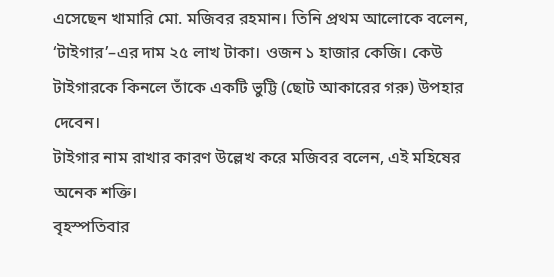এসেছেন খামারি মো. মজিবর রহমান। তিনি প্রথম আলোকে বলেন, ‘টাইগার’–এর দাম ২৫ লাখ টাকা। ওজন ১ হাজার কেজি। কেউ টাইগারকে কিনলে তাঁকে একটি ভুট্টি (ছোট আকারের গরু) উপহার দেবেন।
টাইগার নাম রাখার কারণ উল্লেখ করে মজিবর বলেন, এই মহিষের অনেক শক্তি।
বৃহস্পতিবার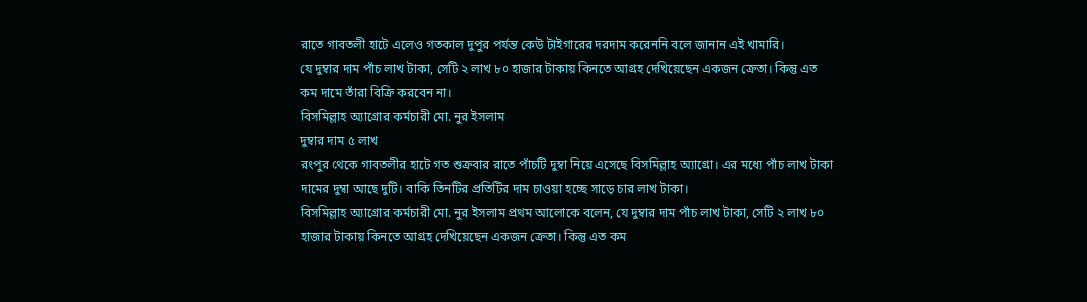রাতে গাবতলী হাটে এলেও গতকাল দুপুর পর্যন্ত কেউ টাইগারের দরদাম করেননি বলে জানান এই খামারি।
যে দুম্বার দাম পাঁচ লাখ টাকা, সেটি ২ লাখ ৮০ হাজার টাকায় কিনতে আগ্রহ দেখিয়েছেন একজন ক্রেতা। কিন্তু এত কম দামে তাঁরা বিক্রি করবেন না।
বিসমিল্লাহ অ্যাগ্রোর কর্মচারী মো. নুর ইসলাম
দুম্বার দাম ৫ লাখ
রংপুর থেকে গাবতলীর হাটে গত শুক্রবার রাতে পাঁচটি দুম্বা নিয়ে এসেছে বিসমিল্লাহ অ্যাগ্রো। এর মধ্যে পাঁচ লাখ টাকা দামের দুম্বা আছে দুটি। বাকি তিনটির প্রতিটির দাম চাওয়া হচ্ছে সাড়ে চার লাখ টাকা।
বিসমিল্লাহ অ্যাগ্রোর কর্মচারী মো. নুর ইসলাম প্রথম আলোকে বলেন, যে দুম্বার দাম পাঁচ লাখ টাকা, সেটি ২ লাখ ৮০ হাজার টাকায় কিনতে আগ্রহ দেখিয়েছেন একজন ক্রেতা। কিন্তু এত কম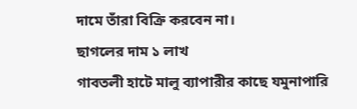দামে তাঁরা বিক্রি করবেন না।
ছাগলের দাম ১ লাখ
গাবতলী হাটে মালু ব্যাপারীর কাছে যমুনাপারি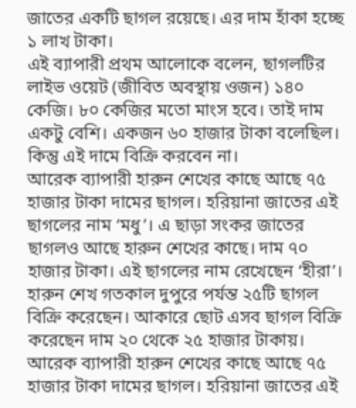জাতের একটি ছাগল রয়েছে। এর দাম হাঁকা হচ্ছে ১ লাখ টাকা।
এই ব্যাপারী প্রথম আলোকে বলেন, ছাগলটির লাইভ ওয়েট (জীবিত অবস্থায় ওজন) ১৪০ কেজি। ৮০ কেজির মতো মাংস হবে। তাই দাম একটু বেশি। একজন ৬০ হাজার টাকা বলেছিল। কিন্তু এই দামে বিক্রি করবেন না।
আরেক ব্যাপারী হারুন শেখের কাছে আছে ৭৫ হাজার টাকা দামের ছাগল। হরিয়ানা জাতের এই ছাগলের নাম ‘মধু’। এ ছাড়া সংকর জাতের ছাগলও আছে হারুন শেখের কাছে। দাম ৭০ হাজার টাকা। এই ছাগলের নাম রেখেছেন ‘হীরা’।
হারুন শেখ গতকাল দুপুরে পর্যন্ত ২৫টি ছাগল বিক্রি করেছেন। আকারে ছোট এসব ছাগল বিক্রি করেছেন দাম ২০ থেকে ২৫ হাজার টাকায়।
আরেক ব্যাপারী হারুন শেখের কাছে আছে ৭৫ হাজার টাকা দামের ছাগল। হরিয়ানা জাতের এই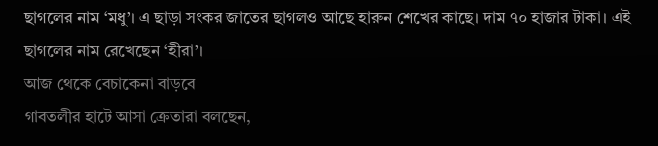ছাগলের নাম ‘মধু’। এ ছাড়া সংকর জাতের ছাগলও আছে হারুন শেখের কাছে। দাম ৭০ হাজার টাকা। এই ছাগলের নাম রেখেছেন ‘হীরা’।
আজ থেকে বেচাকেনা বাড়বে
গাবতলীর হাটে আসা ক্রেতারা বলছেন,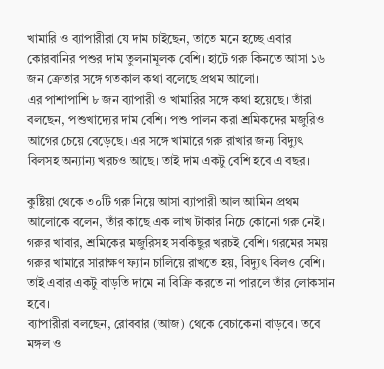খামারি ও ব্যাপারীরা যে দাম চাইছেন, তাতে মনে হচ্ছে এবার কোরবানির পশুর দাম তুলনামূলক বেশি। হাটে গরু কিনতে আসা ১৬ জন ক্রেতার সঙ্গে গতকাল কথা বলেছে প্রথম আলো।
এর পাশাপাশি ৮ জন ব্যাপারী ও খামারির সঙ্গে কথা হয়েছে। তাঁরা বলছেন, পশুখাদ্যের দাম বেশি। পশু পালন করা শ্রমিকদের মজুরিও আগের চেয়ে বেড়েছে। এর সঙ্গে খামারে গরু রাখার জন্য বিদ্যুৎ বিলসহ অন্যান্য খরচও আছে। তাই দাম একটু বেশি হবে এ বছর।

কুষ্টিয়া থেকে ৩০টি গরু নিয়ে আসা ব্যাপারী আল আমিন প্রথম আলোকে বলেন, তাঁর কাছে এক লাখ টাকার নিচে কোনো গরু নেই। গরুর খাবার, শ্রমিকের মজুরিসহ সবকিছুর খরচই বেশি। গরমের সময় গরুর খামারে সারাক্ষণ ফ্যান চালিয়ে রাখতে হয়, বিদ্যুৎ বিলও বেশি। তাই এবার একটু বাড়তি দামে না বিক্রি করতে না পারলে তাঁর লোকসান হবে।
ব্যাপারীরা বলছেন, রোববার (আজ) থেকে বেচাকেনা বাড়বে। তবে মঙ্গল ও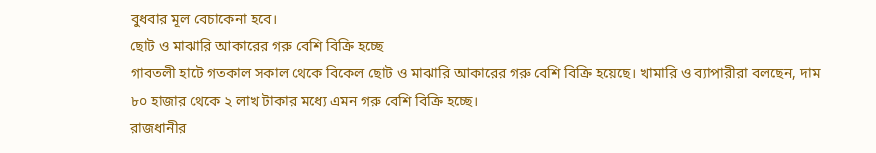বুধবার মূল বেচাকেনা হবে।
ছোট ও মাঝারি আকারের গরু বেশি বিক্রি হচ্ছে
গাবতলী হাটে গতকাল সকাল থেকে বিকেল ছোট ও মাঝারি আকারের গরু বেশি বিক্রি হয়েছে। খামারি ও ব্যাপারীরা বলছেন, দাম ৮০ হাজার থেকে ২ লাখ টাকার মধ্যে এমন গরু বেশি বিক্রি হচ্ছে।
রাজধানীর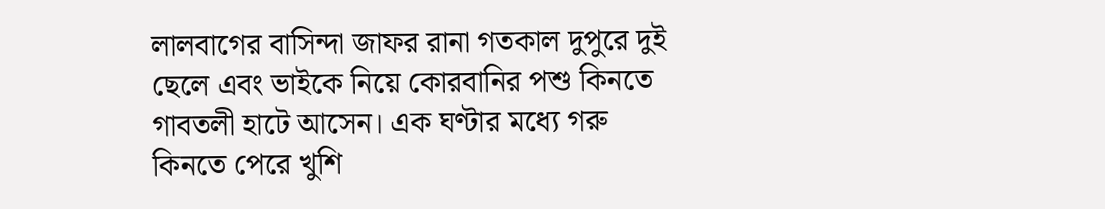লালবাগের বাসিন্দা জাফর রানা গতকাল দুপুরে দুই ছেলে এবং ভাইকে নিয়ে কোরবানির পশু কিনতে গাবতলী হাটে আসেন। এক ঘণ্টার মধ্যে গরু কিনতে পেরে খুশি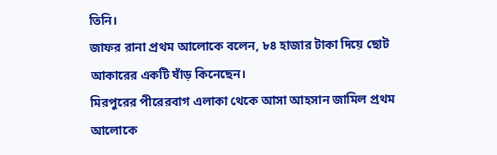তিনি।
জাফর রানা প্রথম আলোকে বলেন, ৮৪ হাজার টাকা দিয়ে ছোট আকারের একটি ষাঁড় কিনেছেন।
মিরপুরের পীরেরবাগ এলাকা থেকে আসা আহসান জামিল প্রথম আলোকে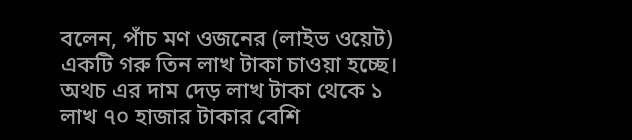বলেন, পাঁচ মণ ওজনের (লাইভ ওয়েট) একটি গরু তিন লাখ টাকা চাওয়া হচ্ছে। অথচ এর দাম দেড় লাখ টাকা থেকে ১ লাখ ৭০ হাজার টাকার বেশি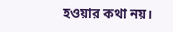হওয়ার কথা নয়।